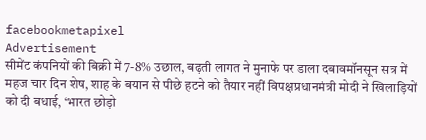facebookmetapixel
Advertisement
सीमेंट कंपनियों की बिक्री में 7-8% उछाल, बढ़ती लागत ने मुनाफे पर डाला दबावमॉनसून सत्र में महज चार दिन शेष, शाह के बयान से पीछे हटने को तैयार नहीं विपक्षप्रधानमंत्री मोदी ने खिलाड़ियों को दी बधाई, ‘भारत छोड़ो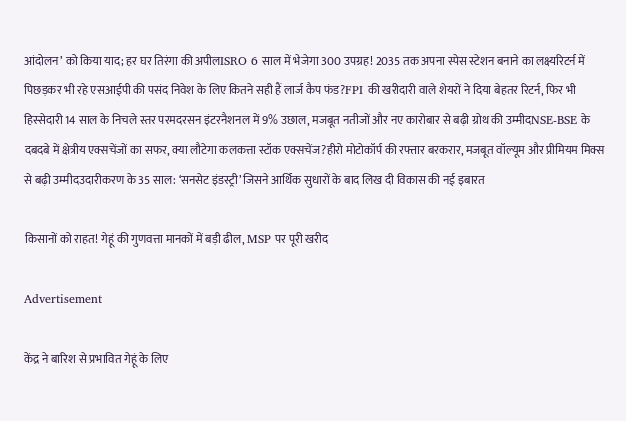आंदोलन’ को किया याद; हर घर तिरंगा की अपीलISRO 6 साल में भेजेगा 300 उपग्रह! 2035 तक अपना स्पेस स्टेशन बनाने का लक्ष्यरिटर्न में पिछड़कर भी रहे एसआईपी की पसंद निवेश के लिए कितने सही हैं लार्ज कैप फंड?FPI की खरीदारी वाले शेयरों ने दिया बेहतर रिटर्न, फिर भी हिस्सेदारी 14 साल के निचले स्तर परमदरसन इंटरनैशनल में 9% उछाल, मजबूत नतीजों और नए कारोबार से बढ़ी ग्रोथ की उम्मीदNSE-BSE के दबदबे में क्षेत्रीय एक्सचेंजों का सफर, क्या लौटेगा कलकत्ता स्टॉक एक्सचेंज?हीरो मोटोकॉर्प की रफ्तार बरकरार, मजबूत वॉल्यूम और प्रीमियम मिक्स से बढ़ी उम्मीदउदारीकरण के 35 साल: ‘सनसेट इंडस्ट्री’ जिसने आर्थिक सुधारों के बाद लिख दी विकास की नई इबारत

किसानों को राहत! गेहूं की गुणवत्ता मानकों में बड़ी ढील, MSP पर पूरी खरीद

Advertisement

केंद्र ने बारिश से प्रभावित गेहूं के लिए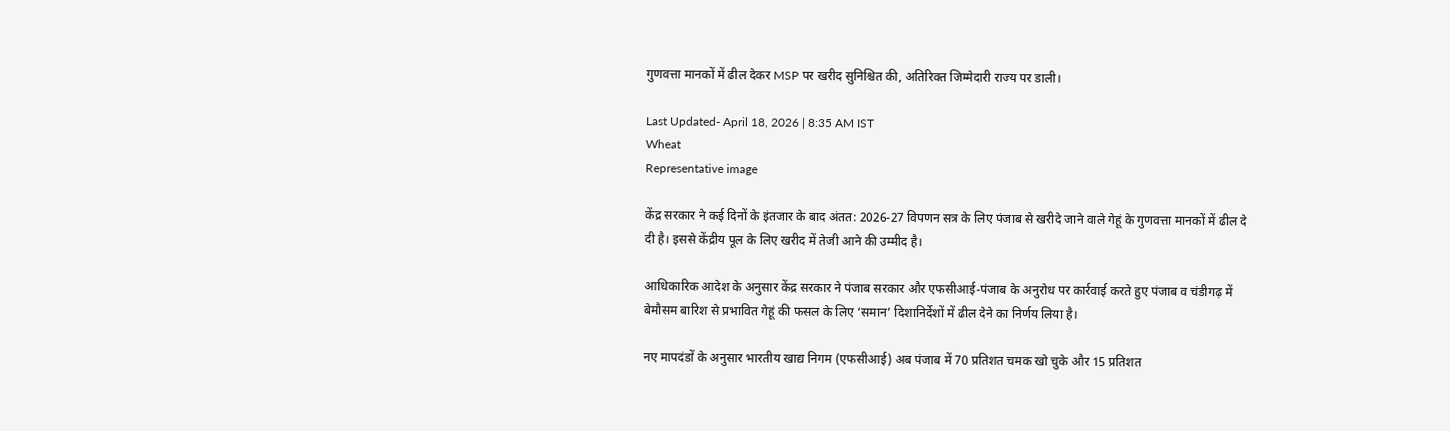गुणवत्ता मानकों में ढील देकर MSP पर खरीद सुनिश्चित की, अतिरिक्त जिम्मेदारी राज्य पर डाली।

Last Updated- April 18, 2026 | 8:35 AM IST
Wheat
Representative image

केंद्र सरकार ने कई दिनों के इंतजार के बाद अंतत: 2026-27 विपणन सत्र के लिए पंजाब से खरीदे जाने वाले गेहूं के गुणवत्ता मानकों में ढील दे दी है। इससे केंद्रीय पूल के लिए खरीद में तेजी आने की उम्मीद है।

आधिकारिक आदेश के अनुसार केंद्र सरकार ने पंजाब सरकार और एफसीआई-पंजाब के अनुरोध पर कार्रवाई करते हुए पंजाब व चंडीगढ़ में बेमौसम बारिश से प्रभावित गेहूं की फसल के लिए ‘समान’ दिशानिर्देशों में ढील देने का निर्णय लिया है।

नए मापदंडों के अनुसार भारतीय खाद्य निगम (एफसीआई) अब पंजाब में 70 प्रतिशत चमक खो चुके और 15 प्रतिशत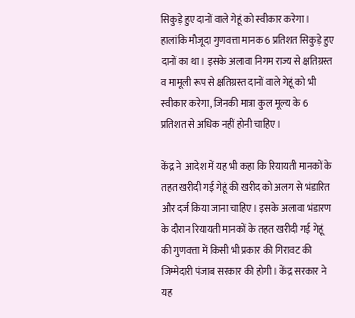सिकुड़े हुए दानों वाले गेहूं को स्वीकार करेगा। हालांकि मौजूदा गुणवत्ता मानक 6 प्रतिशत सिकुड़े हुए दानों का था। इसके अलावा निगम राज्य से क्षतिग्रस्त व मामूली रूप से क्षतिग्रस्त दानों वाले गेहूं को भी स्वीकार करेगा, जिनकी मात्रा कुल मूल्य के 6 प्रतिशत से अधिक नहीं होनी चाहिए।

केंद्र ने  आदेश में यह भी कहा कि रियायती मानकों के तहत खरीदी गई गेहूं की खरीद को अलग से भंडारित और दर्ज किया जाना चाहिए। इसके अलावा भंडारण के दौरान रियायती मानकों के तहत खरीदी गई गेहूं की गुणवत्ता में किसी भी प्रकार की गिरावट की जिम्मेदारी पंजाब सरकार की होगी। केंद्र सरकार ने यह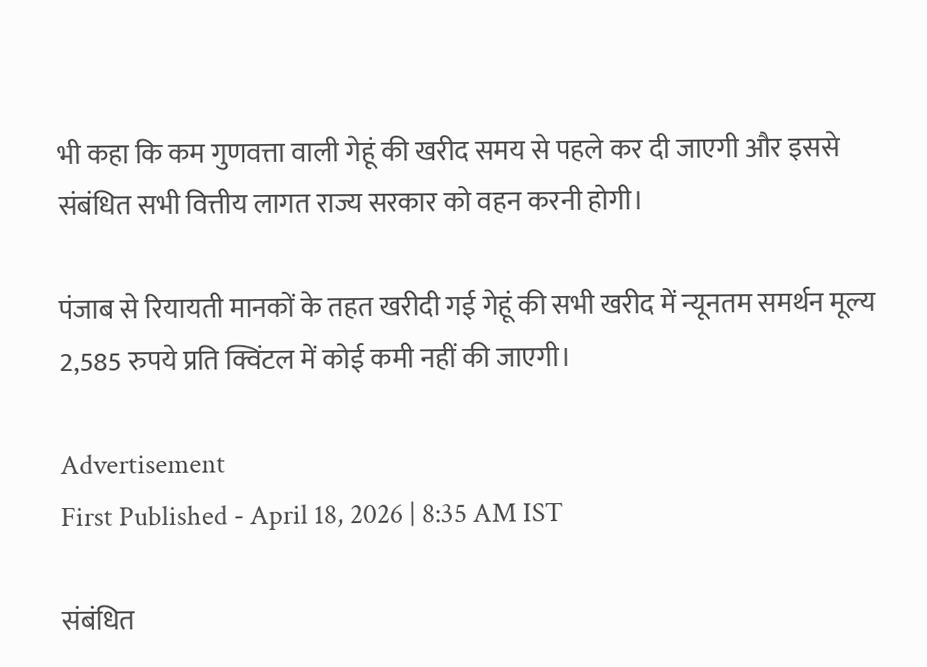भी कहा कि कम गुणवत्ता वाली गेहूं की खरीद समय से पहले कर दी जाएगी और इससे संबंधित सभी वित्तीय लागत राज्य सरकार को वहन करनी होगी।

पंजाब से रियायती मानकों के तहत खरीदी गई गेहूं की सभी खरीद में न्यूनतम समर्थन मूल्य  2,585 रुपये प्रति क्विंटल में कोई कमी नहीं की जाएगी।

Advertisement
First Published - April 18, 2026 | 8:35 AM IST

संबंधित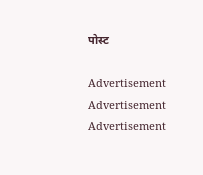पोस्ट

Advertisement
Advertisement
Advertisement